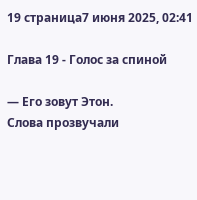19 страница7 июня 2025, 02:41

Глава 19 - Голос за спиной

— Его зовут Этон.
Слова прозвучали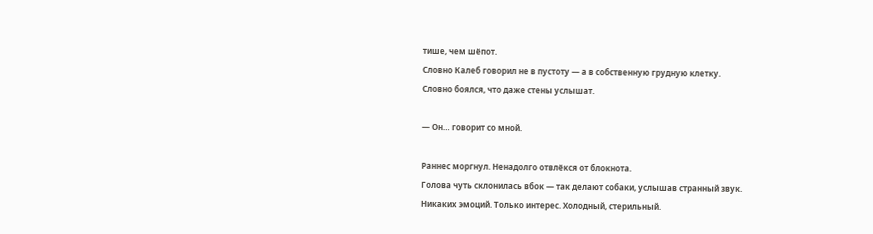тише, чем шёпот.
Словно Калеб говорил не в пустоту — а в собственную грудную клетку.
Словно боялся, что даже стены услышат.

— Он… говорит со мной.

Раннес моргнул. Ненадолго отвлёкся от блокнота.
Голова чуть склонилась вбок — так делают собаки, услышав странный звук.
Никаких эмоций. Только интерес. Холодный, стерильный.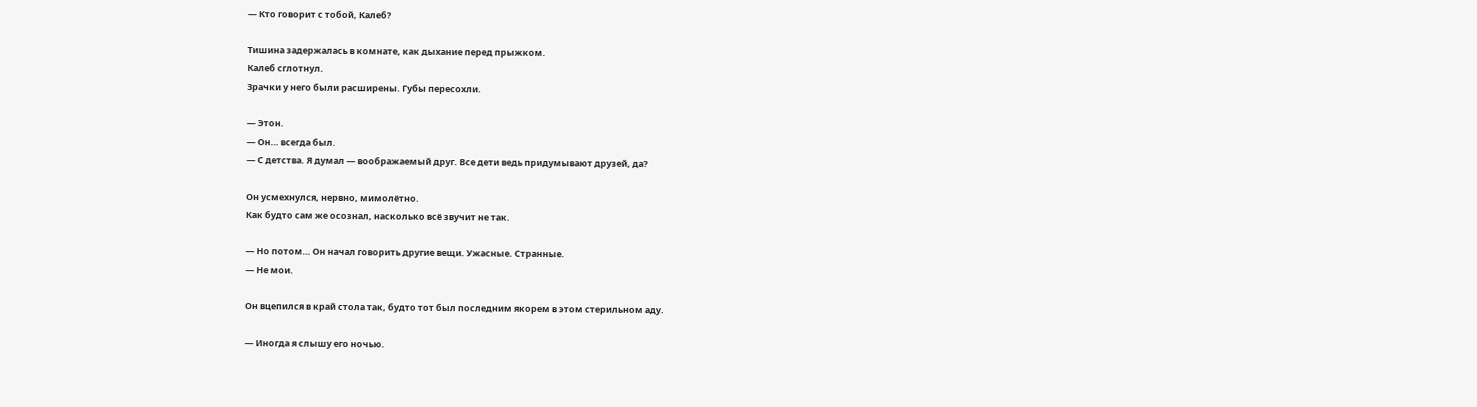— Кто говорит с тобой, Калеб?

Тишина задержалась в комнате, как дыхание перед прыжком.
Калеб сглотнул.
Зрачки у него были расширены. Губы пересохли.

— Этон.
— Он… всегда был.
— С детства. Я думал — воображаемый друг. Все дети ведь придумывают друзей, да?

Он усмехнулся, нервно, мимолётно.
Как будто сам же осознал, насколько всё звучит не так.

— Но потом… Он начал говорить другие вещи. Ужасные. Странные.
— Не мои.

Он вцепился в край стола так, будто тот был последним якорем в этом стерильном аду.

— Иногда я слышу его ночью.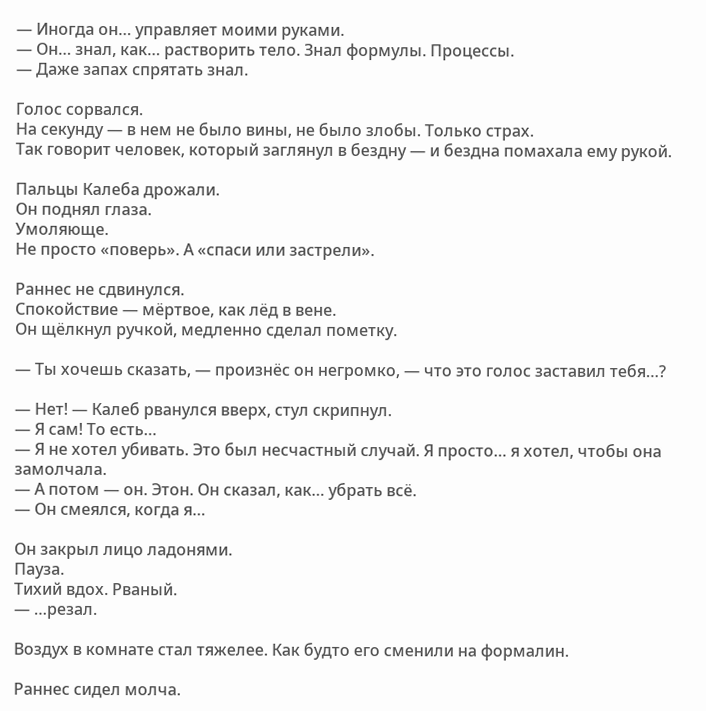— Иногда он… управляет моими руками.
— Он… знал, как… растворить тело. Знал формулы. Процессы.
— Даже запах спрятать знал.

Голос сорвался.
На секунду — в нем не было вины, не было злобы. Только страх.
Так говорит человек, который заглянул в бездну — и бездна помахала ему рукой.

Пальцы Калеба дрожали.
Он поднял глаза.
Умоляюще.
Не просто «поверь». А «спаси или застрели».

Раннес не сдвинулся.
Спокойствие — мёртвое, как лёд в вене.
Он щёлкнул ручкой, медленно сделал пометку.

— Ты хочешь сказать, — произнёс он негромко, — что это голос заставил тебя…?

— Нет! — Калеб рванулся вверх, стул скрипнул.
— Я сам! То есть…
— Я не хотел убивать. Это был несчастный случай. Я просто… я хотел, чтобы она замолчала.
— А потом — он. Этон. Он сказал, как… убрать всё.
— Он смеялся, когда я…

Он закрыл лицо ладонями.
Пауза.
Тихий вдох. Рваный.
— …резал.

Воздух в комнате стал тяжелее. Как будто его сменили на формалин.

Раннес сидел молча.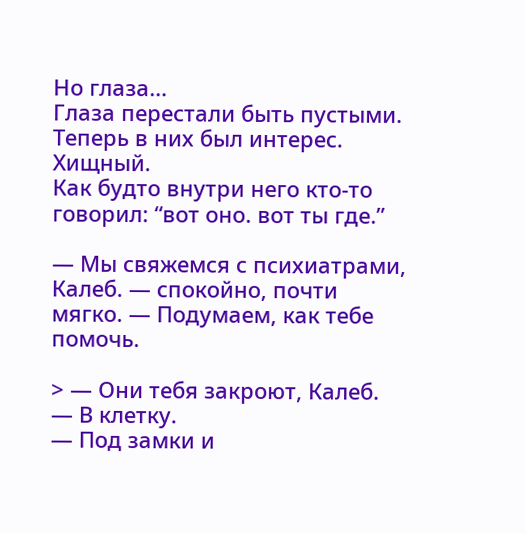Но глаза…
Глаза перестали быть пустыми.
Теперь в них был интерес. Хищный.
Как будто внутри него кто-то говорил: “вот оно. вот ты где.”

— Мы свяжемся с психиатрами, Калеб. — спокойно, почти мягко. — Подумаем, как тебе помочь.

> — Они тебя закроют, Калеб.
— В клетку.
— Под замки и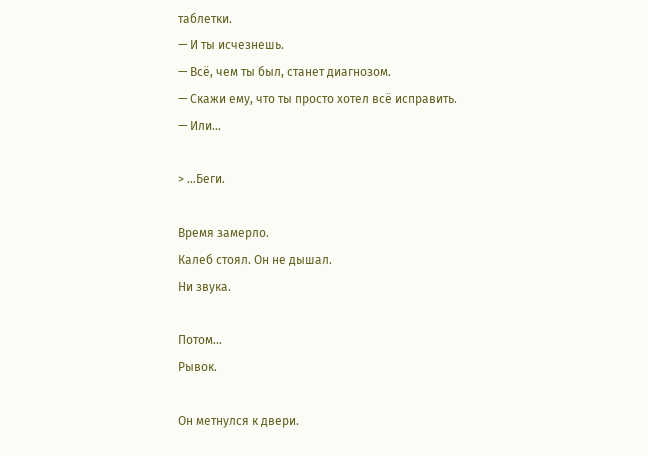таблетки.
— И ты исчезнешь.
— Всё, чем ты был, станет диагнозом.
— Скажи ему, что ты просто хотел всё исправить.
— Или…

> …Беги.

Время замерло.
Калеб стоял. Он не дышал.
Ни звука.

Потом…
Рывок.

Он метнулся к двери.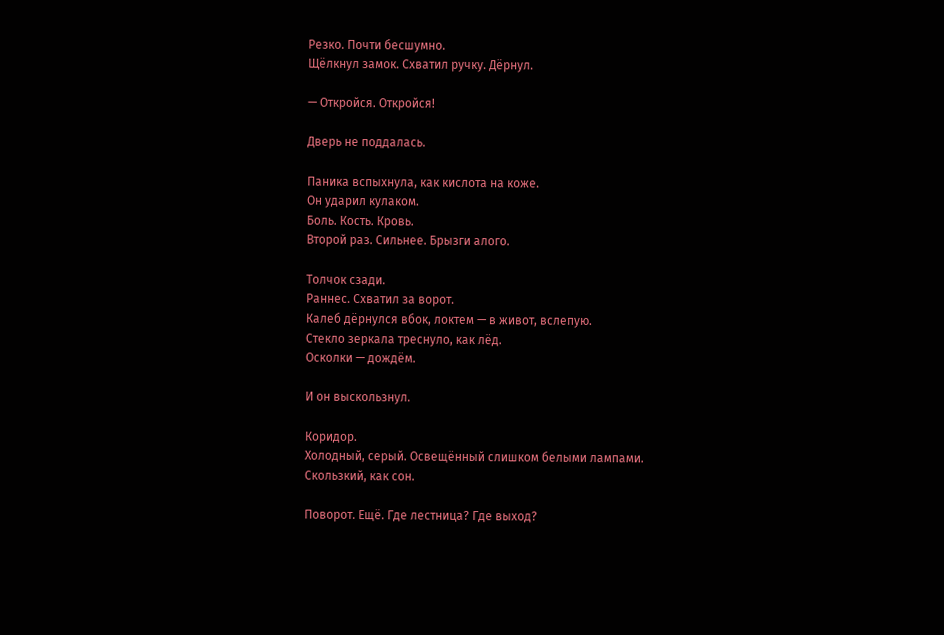Резко. Почти бесшумно.
Щёлкнул замок. Схватил ручку. Дёрнул.

— Откройся. Откройся!

Дверь не поддалась.

Паника вспыхнула, как кислота на коже.
Он ударил кулаком.
Боль. Кость. Кровь.
Второй раз. Сильнее. Брызги алого.

Толчок сзади.
Раннес. Схватил за ворот.
Калеб дёрнулся вбок, локтем — в живот, вслепую.
Стекло зеркала треснуло, как лёд.
Осколки — дождём.

И он выскользнул.

Коридор.
Холодный, серый. Освещённый слишком белыми лампами.
Скользкий, как сон.

Поворот. Ещё. Где лестница? Где выход?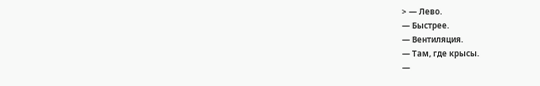> — Лево.
— Быстрее.
— Вентиляция.
— Там, где крысы.
—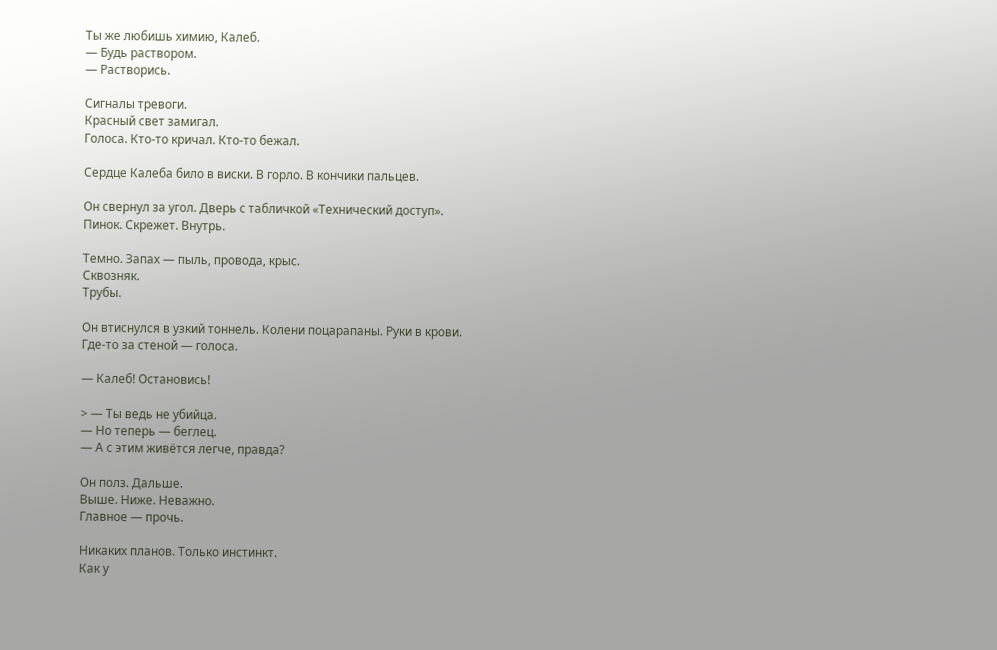Ты же любишь химию, Калеб.
— Будь раствором.
— Растворись.

Сигналы тревоги.
Красный свет замигал.
Голоса. Кто-то кричал. Кто-то бежал.

Сердце Калеба било в виски. В горло. В кончики пальцев.

Он свернул за угол. Дверь с табличкой «Технический доступ».
Пинок. Скрежет. Внутрь.

Темно. Запах — пыль, провода, крыс.
Сквозняк.
Трубы.

Он втиснулся в узкий тоннель. Колени поцарапаны. Руки в крови.
Где-то за стеной — голоса.

— Калеб! Остановись!

> — Ты ведь не убийца.
— Но теперь — беглец.
— А с этим живётся легче, правда?

Он полз. Дальше.
Выше. Ниже. Неважно.
Главное — прочь.

Никаких планов. Только инстинкт.
Как у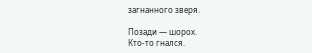загнанного зверя.

Позади — шорох.
Кто-то гнался.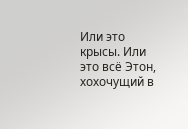Или это крысы. Или это всё Этон, хохочущий в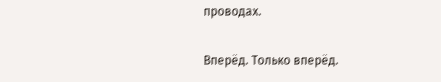проводах.

Вперёд. Только вперёд.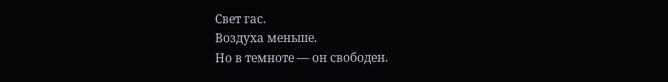Свет гас.
Воздуха меньше.
Но в темноте — он свободен.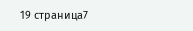19 страница7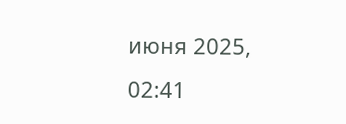июня 2025, 02:41